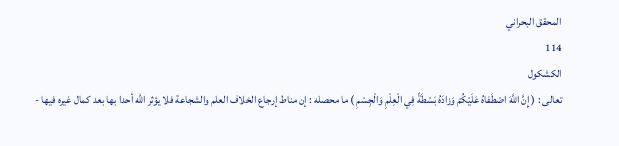المحقق البحراني
114
الكشكول
تعالى : ( إِنَّ اللَّهَ اصْطَفاهُ عَلَيْكُمْ وَزادَهُ بَسْطَةً فِي الْعِلْمِ وَالْجِسْمِ ) ما محصله : إن مناط إرجاع الخلاف العلم والشجاعة فلا يؤثر اللّه أحدا بها بعد كمال غيره فيها -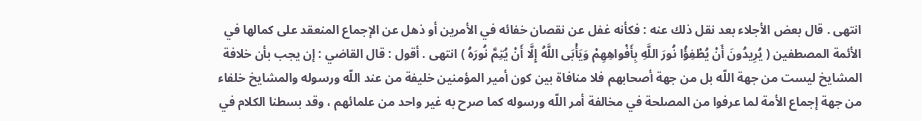انتهى . قال بعض الأجلاء بعد نقل ذلك عنه : فكأنه غفل عن نقصان خفائه في الأمرين أو ذهل عن الإجماع المنعقد على كمالها في الأئمة المصطفين ( يُرِيدُونَ أَنْ يُطْفِؤُا نُورَ اللَّهِ بِأَفْواهِهِمْ وَيَأْبَى اللَّهُ إِلَّا أَنْ يُتِمَّ نُورَهُ ) انتهى . أقول : قال القاضي : إن يجب بأن خلافة المشايخ ليست من جهة اللّه بل من جهة أصحابهم فلا منافاة بين كون أمير المؤمنين خليفة من عند اللّه ورسوله والمشايخ خلفاء من جهة إجماع الأمة لما عرفوا من المصلحة في مخالفة أمر اللّه ورسوله كما صرح به غير واحد من علمائهم ، وقد بسطنا الكلام في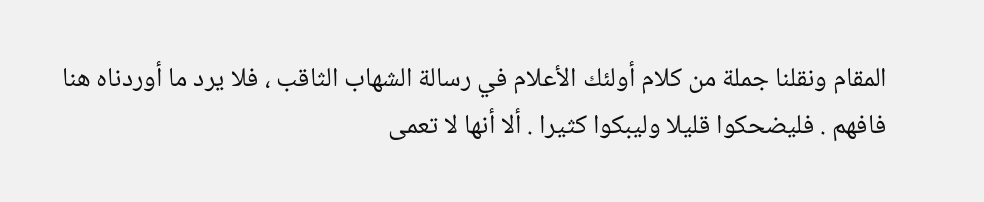المقام ونقلنا جملة من كلام أولئك الأعلام في رسالة الشهاب الثاقب ، فلا يرد ما أوردناه هنا فافهم . فليضحكوا قليلا وليبكوا كثيرا . ألا أنها لا تعمى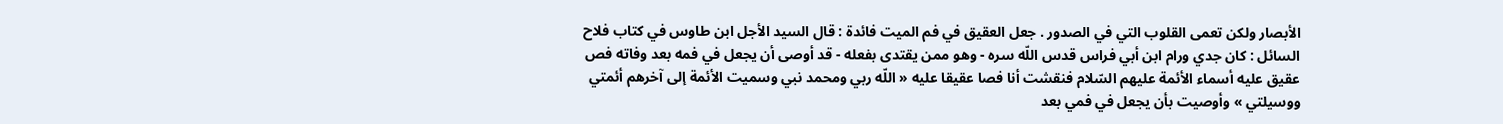الأبصار ولكن تعمى القلوب التي في الصدور . جعل العقيق في فم الميت فائدة : قال السيد الأجل ابن طاوس في كتاب فلاح السائل : كان جدي ورام ابن أبي فراس قدس اللّه سره - وهو ممن يقتدى بفعله - قد أوصى أن يجعل في فمه بعد وفاته فص عقيق عليه أسماء الأئمة عليهم السّلام فنقشت أنا فصا عقيقا عليه « اللّه ربي ومحمد نبي وسميت الأئمة إلى آخرهم أئمتي ووسيلتي » وأوصيت بأن يجعل في فمي بعد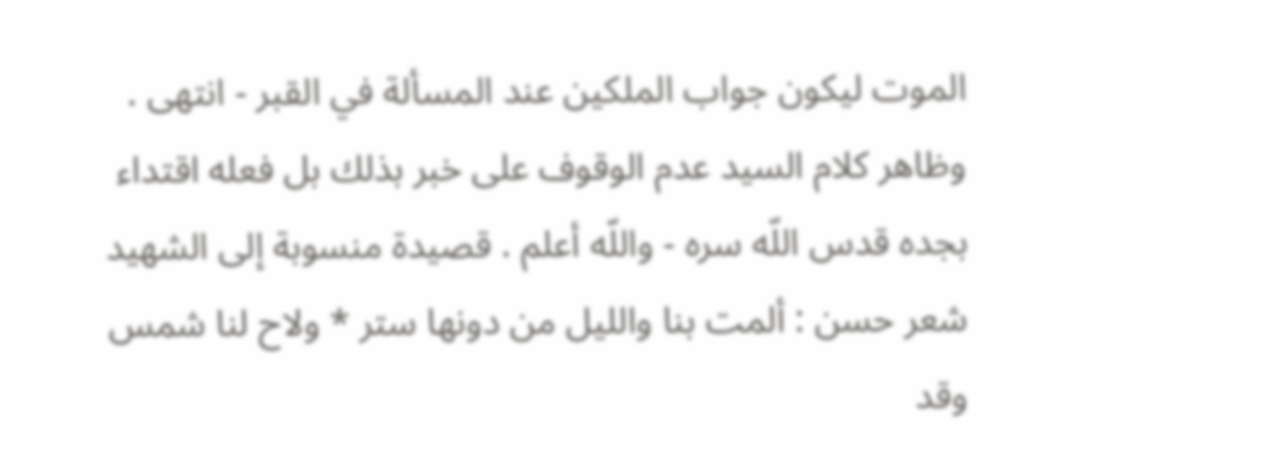الموت ليكون جواب الملكين عند المسألة في القبر - انتهى . وظاهر كلام السيد عدم الوقوف على خبر بذلك بل فعله اقتداء بجده قدس اللّه سره - واللّه أعلم . قصيدة منسوبة إلى الشهيد شعر حسن : ألمت بنا والليل من دونها ستر * ولاح لنا شمس وقد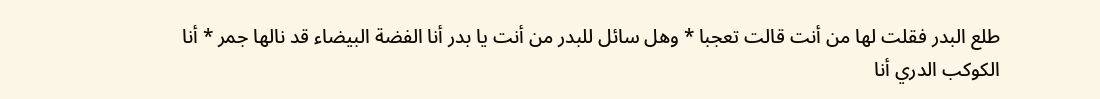طلع البدر فقلت لها من أنت قالت تعجبا * وهل سائل للبدر من أنت يا بدر أنا الفضة البيضاء قد نالها جمر * أنا الكوكب الدري أنا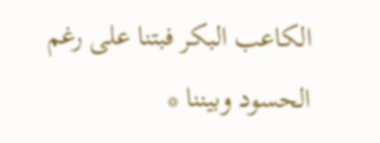الكاعب البكر فبتنا على رغم الحسود وبيننا *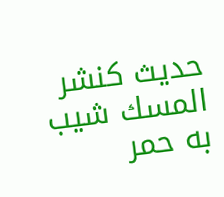حديث كنشر المسك شيب به حمر